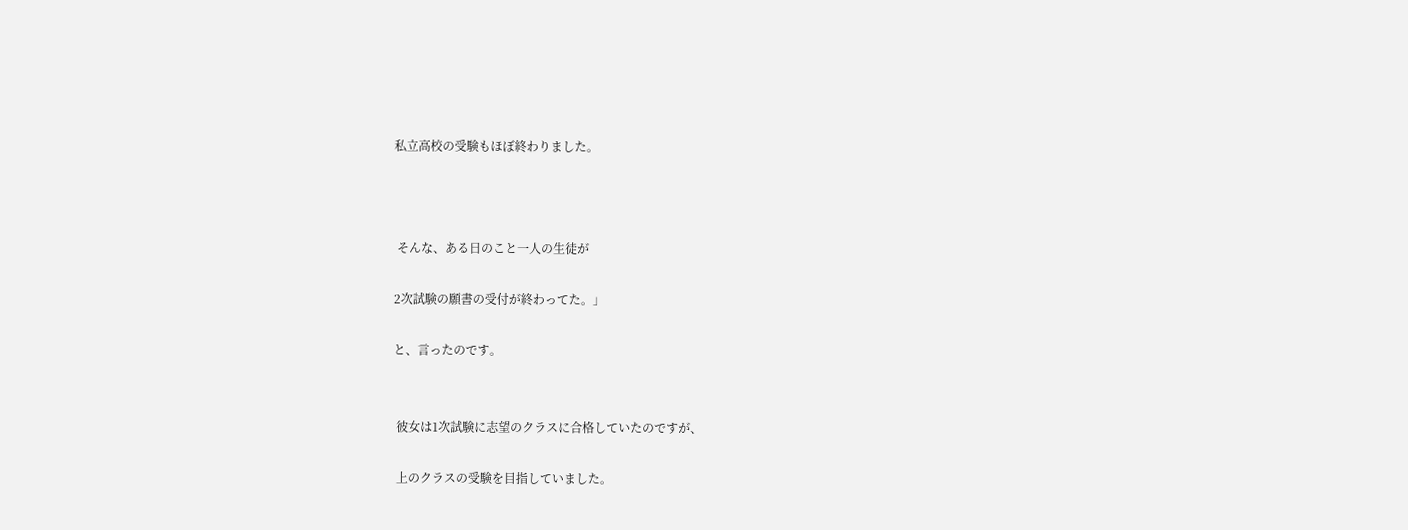私立高校の受験もほぼ終わりました。



 そんな、ある日のこと一人の生徒が

2次試験の願書の受付が終わってた。」

と、言ったのです。


 彼女は1次試験に志望のクラスに合格していたのですが、

 上のクラスの受験を目指していました。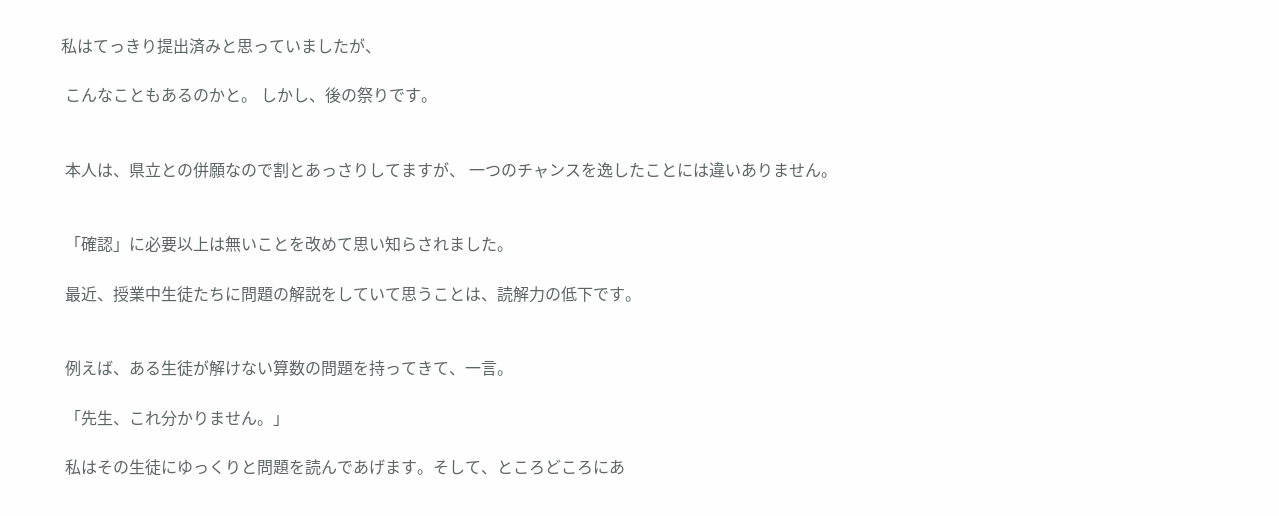私はてっきり提出済みと思っていましたが、

 こんなこともあるのかと。 しかし、後の祭りです。


 本人は、県立との併願なので割とあっさりしてますが、 一つのチャンスを逸したことには違いありません。


 「確認」に必要以上は無いことを改めて思い知らされました。

 最近、授業中生徒たちに問題の解説をしていて思うことは、読解力の低下です。


 例えば、ある生徒が解けない算数の問題を持ってきて、一言。

 「先生、これ分かりません。」

 私はその生徒にゆっくりと問題を読んであげます。そして、ところどころにあ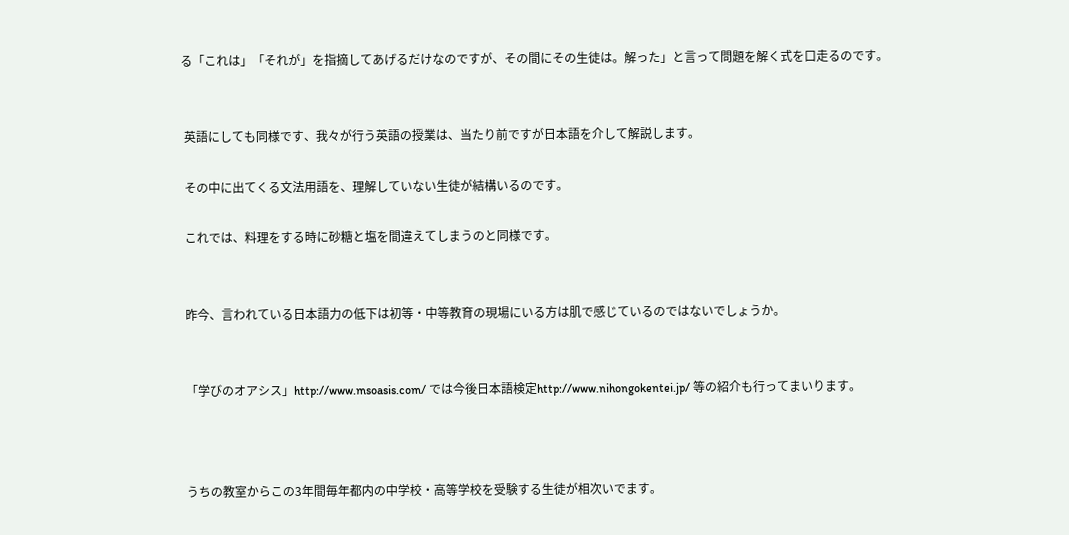る「これは」「それが」を指摘してあげるだけなのですが、その間にその生徒は。解った」と言って問題を解く式を口走るのです。


 英語にしても同様です、我々が行う英語の授業は、当たり前ですが日本語を介して解説します。

 その中に出てくる文法用語を、理解していない生徒が結構いるのです。

 これでは、料理をする時に砂糖と塩を間違えてしまうのと同様です。


 昨今、言われている日本語力の低下は初等・中等教育の現場にいる方は肌で感じているのではないでしょうか。


 「学びのオアシス」http://www.msoasis.com/ では今後日本語検定http://www.nihongokentei.jp/ 等の紹介も行ってまいります。



 うちの教室からこの3年間毎年都内の中学校・高等学校を受験する生徒が相次いでます。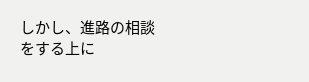しかし、進路の相談をする上に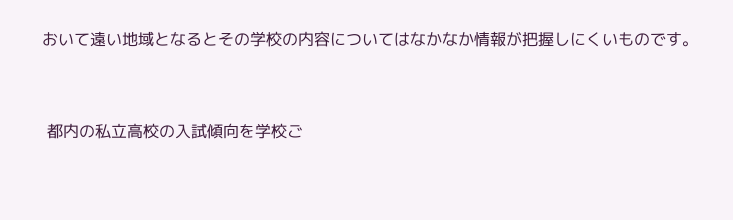おいて遠い地域となるとその学校の内容についてはなかなか情報が把握しにくいものです。


 都内の私立高校の入試傾向を学校ご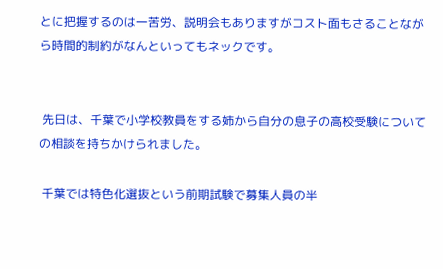とに把握するのは一苦労、説明会もありますがコスト面もさることながら時間的制約がなんといってもネックです。


 先日は、千葉で小学校教員をする姉から自分の息子の高校受験についての相談を持ちかけられました。

 千葉では特色化選抜という前期試験で募集人員の半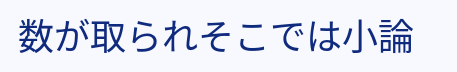数が取られそこでは小論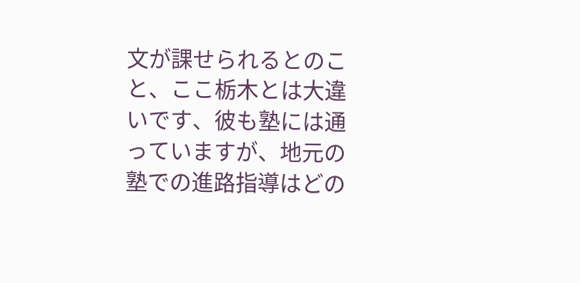文が課せられるとのこと、ここ栃木とは大違いです、彼も塾には通っていますが、地元の塾での進路指導はどの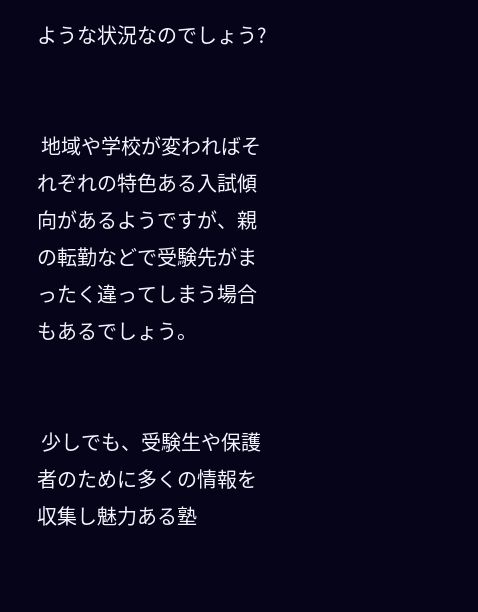ような状況なのでしょう?


 地域や学校が変わればそれぞれの特色ある入試傾向があるようですが、親の転勤などで受験先がまったく違ってしまう場合もあるでしょう。


 少しでも、受験生や保護者のために多くの情報を収集し魅力ある塾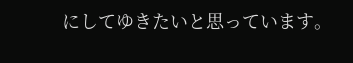にしてゆきたいと思っています。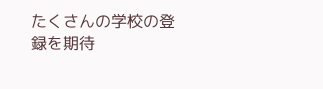たくさんの学校の登録を期待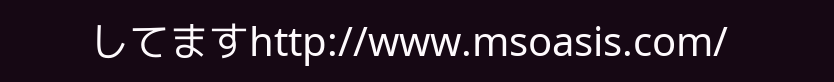してますhttp://www.msoasis.com/